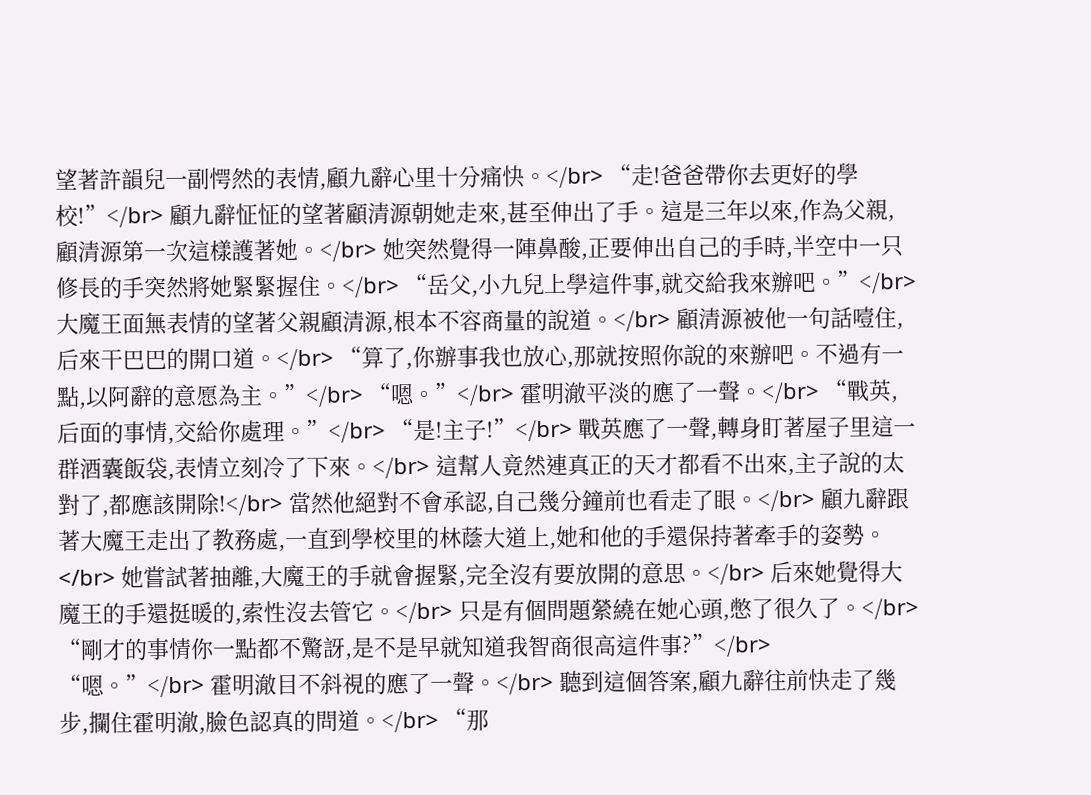望著許韻兒一副愕然的表情,顧九辭心里十分痛快。</br> “走!爸爸帶你去更好的學校!”</br> 顧九辭怔怔的望著顧清源朝她走來,甚至伸出了手。這是三年以來,作為父親,顧清源第一次這樣護著她。</br> 她突然覺得一陣鼻酸,正要伸出自己的手時,半空中一只修長的手突然將她緊緊握住。</br> “岳父,小九兒上學這件事,就交給我來辦吧。”</br> 大魔王面無表情的望著父親顧清源,根本不容商量的說道。</br> 顧清源被他一句話噎住,后來干巴巴的開口道。</br> “算了,你辦事我也放心,那就按照你說的來辦吧。不過有一點,以阿辭的意愿為主。”</br> “嗯。”</br> 霍明澈平淡的應了一聲。</br> “戰英,后面的事情,交給你處理。”</br> “是!主子!”</br> 戰英應了一聲,轉身盯著屋子里這一群酒囊飯袋,表情立刻冷了下來。</br> 這幫人竟然連真正的天才都看不出來,主子說的太對了,都應該開除!</br> 當然他絕對不會承認,自己幾分鐘前也看走了眼。</br> 顧九辭跟著大魔王走出了教務處,一直到學校里的林蔭大道上,她和他的手還保持著牽手的姿勢。</br> 她嘗試著抽離,大魔王的手就會握緊,完全沒有要放開的意思。</br> 后來她覺得大魔王的手還挺暖的,索性沒去管它。</br> 只是有個問題縈繞在她心頭,憋了很久了。</br> “剛才的事情你一點都不驚訝,是不是早就知道我智商很高這件事?”</br> “嗯。”</br> 霍明澈目不斜視的應了一聲。</br> 聽到這個答案,顧九辭往前快走了幾步,攔住霍明澈,臉色認真的問道。</br> “那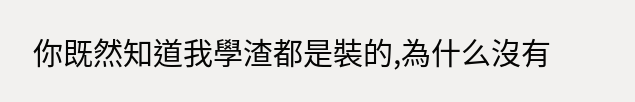你既然知道我學渣都是裝的,為什么沒有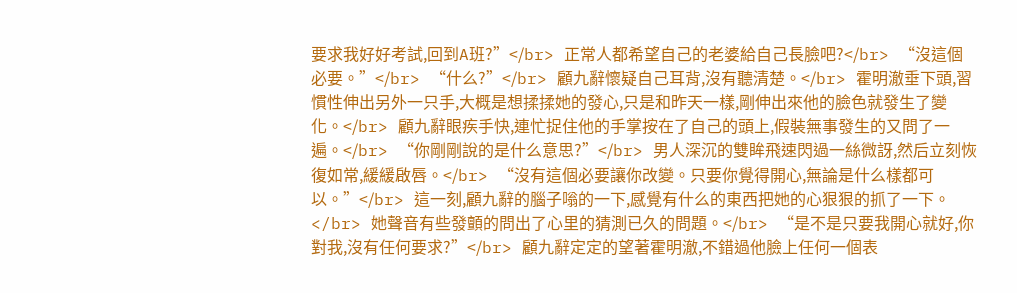要求我好好考試,回到A班?”</br> 正常人都希望自己的老婆給自己長臉吧?</br> “沒這個必要。”</br> “什么?”</br> 顧九辭懷疑自己耳背,沒有聽清楚。</br> 霍明澈垂下頭,習慣性伸出另外一只手,大概是想揉揉她的發心,只是和昨天一樣,剛伸出來他的臉色就發生了變化。</br> 顧九辭眼疾手快,連忙捉住他的手掌按在了自己的頭上,假裝無事發生的又問了一遍。</br> “你剛剛說的是什么意思?”</br> 男人深沉的雙眸飛速閃過一絲微訝,然后立刻恢復如常,緩緩啟唇。</br> “沒有這個必要讓你改變。只要你覺得開心,無論是什么樣都可以。”</br> 這一刻,顧九辭的腦子嗡的一下,感覺有什么的東西把她的心狠狠的抓了一下。</br> 她聲音有些發顫的問出了心里的猜測已久的問題。</br> “是不是只要我開心就好,你對我,沒有任何要求?”</br> 顧九辭定定的望著霍明澈,不錯過他臉上任何一個表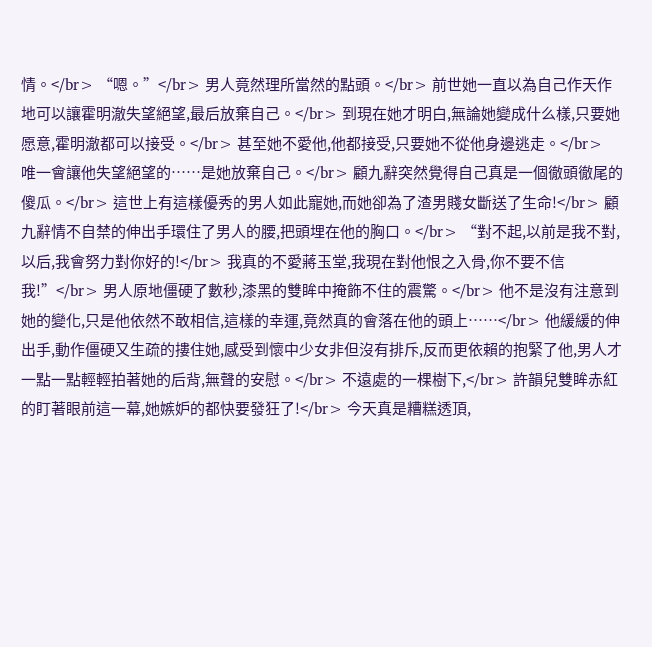情。</br> “嗯。”</br> 男人竟然理所當然的點頭。</br> 前世她一直以為自己作天作地可以讓霍明澈失望絕望,最后放棄自己。</br> 到現在她才明白,無論她變成什么樣,只要她愿意,霍明澈都可以接受。</br> 甚至她不愛他,他都接受,只要她不從他身邊逃走。</br> 唯一會讓他失望絕望的……是她放棄自己。</br> 顧九辭突然覺得自己真是一個徹頭徹尾的傻瓜。</br> 這世上有這樣優秀的男人如此寵她,而她卻為了渣男賤女斷送了生命!</br> 顧九辭情不自禁的伸出手環住了男人的腰,把頭埋在他的胸口。</br> “對不起,以前是我不對,以后,我會努力對你好的!</br> 我真的不愛蔣玉堂,我現在對他恨之入骨,你不要不信我!”</br> 男人原地僵硬了數秒,漆黑的雙眸中掩飾不住的震驚。</br> 他不是沒有注意到她的變化,只是他依然不敢相信,這樣的幸運,竟然真的會落在他的頭上……</br> 他緩緩的伸出手,動作僵硬又生疏的摟住她,感受到懷中少女非但沒有排斥,反而更依賴的抱緊了他,男人才一點一點輕輕拍著她的后背,無聲的安慰。</br> 不遠處的一棵樹下,</br> 許韻兒雙眸赤紅的盯著眼前這一幕,她嫉妒的都快要發狂了!</br> 今天真是糟糕透頂,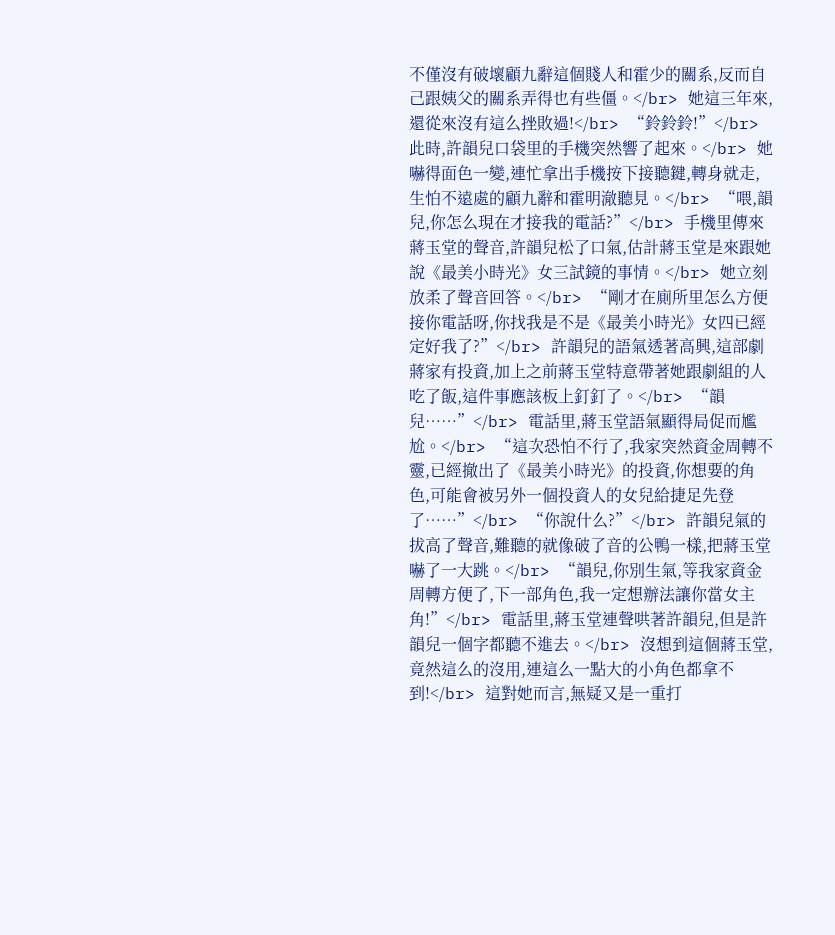不僅沒有破壞顧九辭這個賤人和霍少的關系,反而自己跟姨父的關系弄得也有些僵。</br> 她這三年來,還從來沒有這么挫敗過!</br> “鈴鈴鈴!”</br> 此時,許韻兒口袋里的手機突然響了起來。</br> 她嚇得面色一變,連忙拿出手機按下接聽鍵,轉身就走,生怕不遠處的顧九辭和霍明澈聽見。</br> “喂,韻兒,你怎么現在才接我的電話?”</br> 手機里傳來蔣玉堂的聲音,許韻兒松了口氣,估計蔣玉堂是來跟她說《最美小時光》女三試鏡的事情。</br> 她立刻放柔了聲音回答。</br> “剛才在廁所里怎么方便接你電話呀,你找我是不是《最美小時光》女四已經定好我了?”</br> 許韻兒的語氣透著高興,這部劇蔣家有投資,加上之前蔣玉堂特意帶著她跟劇組的人吃了飯,這件事應該板上釘釘了。</br> “韻兒……”</br> 電話里,蔣玉堂語氣顯得局促而尷尬。</br> “這次恐怕不行了,我家突然資金周轉不靈,已經撤出了《最美小時光》的投資,你想要的角色,可能會被另外一個投資人的女兒給捷足先登了……”</br> “你說什么?”</br> 許韻兒氣的拔高了聲音,難聽的就像破了音的公鴨一樣,把蔣玉堂嚇了一大跳。</br> “韻兒,你別生氣,等我家資金周轉方便了,下一部角色,我一定想辦法讓你當女主角!”</br> 電話里,蔣玉堂連聲哄著許韻兒,但是許韻兒一個字都聽不進去。</br> 沒想到這個蔣玉堂,竟然這么的沒用,連這么一點大的小角色都拿不到!</br> 這對她而言,無疑又是一重打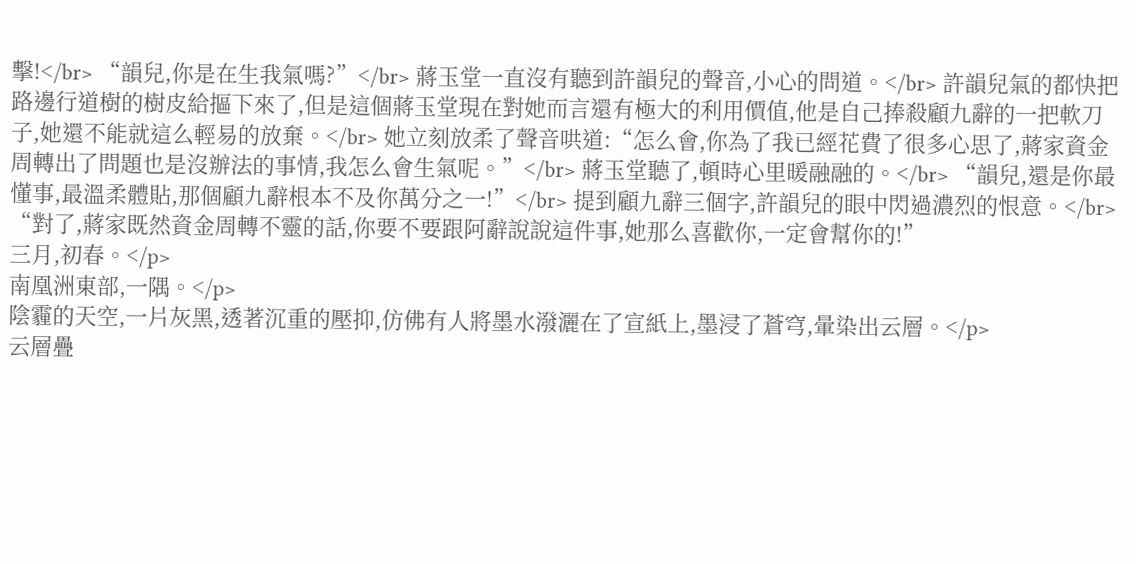擊!</br> “韻兒,你是在生我氣嗎?”</br> 蔣玉堂一直沒有聽到許韻兒的聲音,小心的問道。</br> 許韻兒氣的都快把路邊行道樹的樹皮給摳下來了,但是這個蔣玉堂現在對她而言還有極大的利用價值,他是自己捧殺顧九辭的一把軟刀子,她還不能就這么輕易的放棄。</br> 她立刻放柔了聲音哄道:“怎么會,你為了我已經花費了很多心思了,蔣家資金周轉出了問題也是沒辦法的事情,我怎么會生氣呢。”</br> 蔣玉堂聽了,頓時心里暖融融的。</br> “韻兒,還是你最懂事,最溫柔體貼,那個顧九辭根本不及你萬分之一!”</br> 提到顧九辭三個字,許韻兒的眼中閃過濃烈的恨意。</br> “對了,蔣家既然資金周轉不靈的話,你要不要跟阿辭說說這件事,她那么喜歡你,一定會幫你的!”
三月,初春。</p>
南凰洲東部,一隅。</p>
陰霾的天空,一片灰黑,透著沉重的壓抑,仿佛有人將墨水潑灑在了宣紙上,墨浸了蒼穹,暈染出云層。</p>
云層疊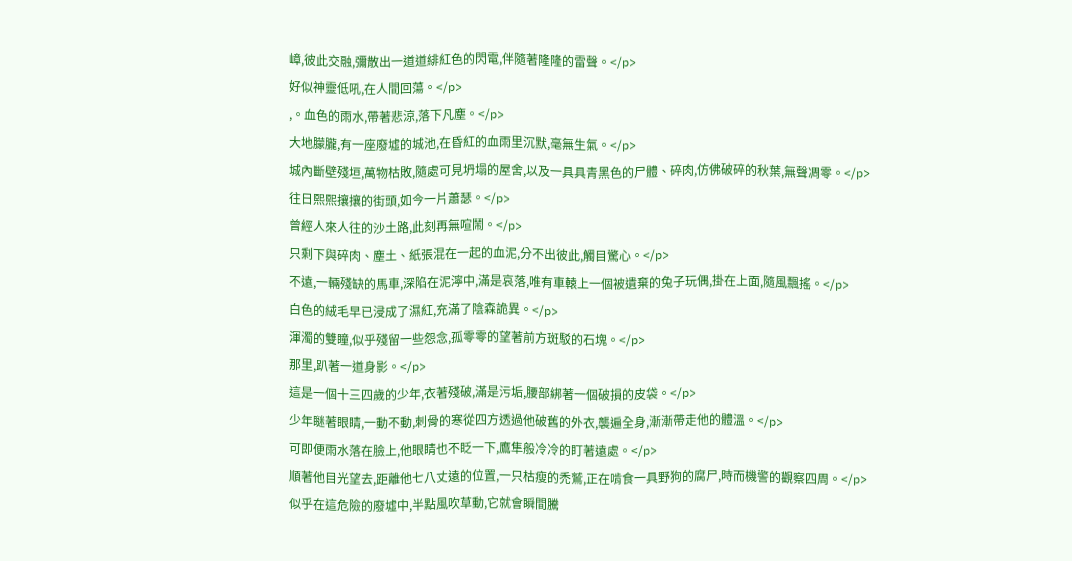嶂,彼此交融,彌散出一道道緋紅色的閃電,伴隨著隆隆的雷聲。</p>
好似神靈低吼,在人間回蕩。</p>
,。血色的雨水,帶著悲涼,落下凡塵。</p>
大地朦朧,有一座廢墟的城池,在昏紅的血雨里沉默,毫無生氣。</p>
城內斷壁殘垣,萬物枯敗,隨處可見坍塌的屋舍,以及一具具青黑色的尸體、碎肉,仿佛破碎的秋葉,無聲凋零。</p>
往日熙熙攘攘的街頭,如今一片蕭瑟。</p>
曾經人來人往的沙土路,此刻再無喧鬧。</p>
只剩下與碎肉、塵土、紙張混在一起的血泥,分不出彼此,觸目驚心。</p>
不遠,一輛殘缺的馬車,深陷在泥濘中,滿是哀落,唯有車轅上一個被遺棄的兔子玩偶,掛在上面,隨風飄搖。</p>
白色的絨毛早已浸成了濕紅,充滿了陰森詭異。</p>
渾濁的雙瞳,似乎殘留一些怨念,孤零零的望著前方斑駁的石塊。</p>
那里,趴著一道身影。</p>
這是一個十三四歲的少年,衣著殘破,滿是污垢,腰部綁著一個破損的皮袋。</p>
少年瞇著眼睛,一動不動,刺骨的寒從四方透過他破舊的外衣,襲遍全身,漸漸帶走他的體溫。</p>
可即便雨水落在臉上,他眼睛也不眨一下,鷹隼般冷冷的盯著遠處。</p>
順著他目光望去,距離他七八丈遠的位置,一只枯瘦的禿鷲,正在啃食一具野狗的腐尸,時而機警的觀察四周。</p>
似乎在這危險的廢墟中,半點風吹草動,它就會瞬間騰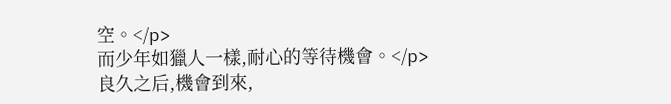空。</p>
而少年如獵人一樣,耐心的等待機會。</p>
良久之后,機會到來,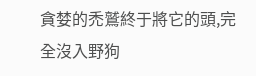貪婪的禿鷲終于將它的頭,完全沒入野狗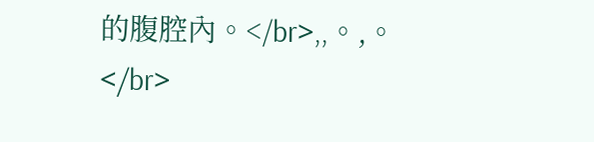的腹腔內。</br>,,。,。</br>